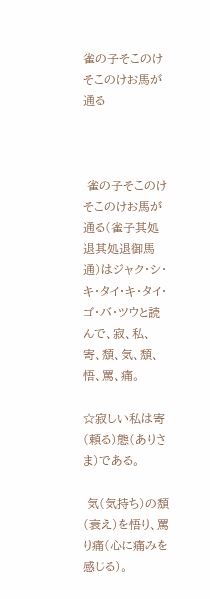雀の子そこのけそこのけお馬が通る



 雀の子そこのけそこのけお馬が通る(雀子其処退其処退御馬通)はジャク・シ・キ・タイ・キ・タイ・ゴ・バ・ツウと読んで、寂、私、寄、頽、気、頽、悟、罵、痛。

☆寂しい私は寄(頼る)態(ありさま)である。

 気(気持ち)の頽(衰え)を悟り、罵り痛(心に痛みを感じる)。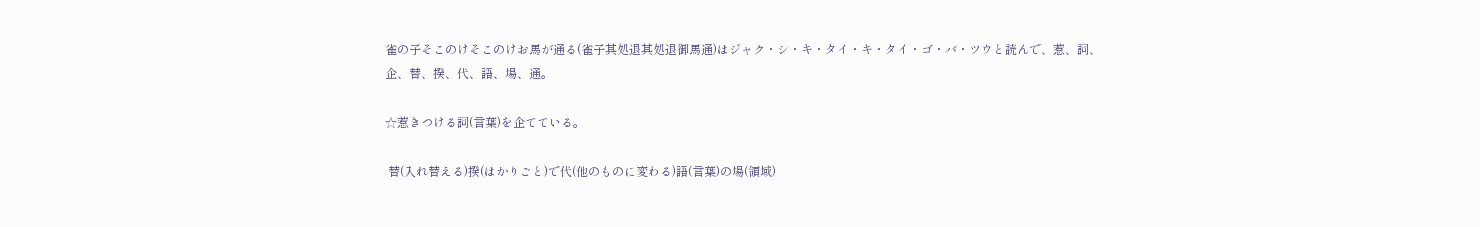雀の子そこのけそこのけお馬が通る(雀子其処退其処退御馬通)はジャク・シ・キ・タイ・キ・タイ・ゴ・バ・ツウと読んで、惹、詞、企、替、揆、代、語、場、通。

☆惹きつける詞(言葉)を企てている。

 替(入れ替える)揆(はかりごと)で代(他のものに変わる)語(言葉)の場(領域)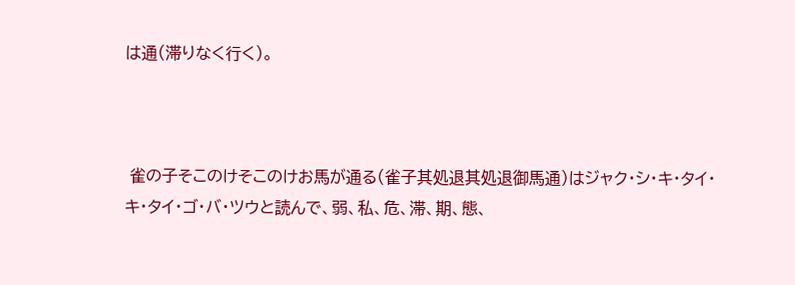は通(滞りなく行く)。



 雀の子そこのけそこのけお馬が通る(雀子其処退其処退御馬通)はジャク・シ・キ・タイ・キ・タイ・ゴ・バ・ツウと読んで、弱、私、危、滞、期、態、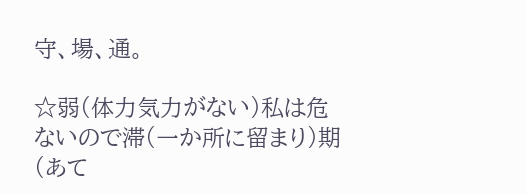守、場、通。

☆弱(体力気力がない)私は危ないので滞(一か所に留まり)期(あて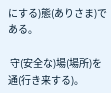にする)態(ありさま)である。

 守(安全な)場(場所)を通(行き来する)。